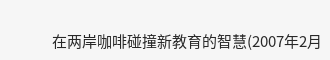在两岸咖啡碰撞新教育的智慧(2007年2月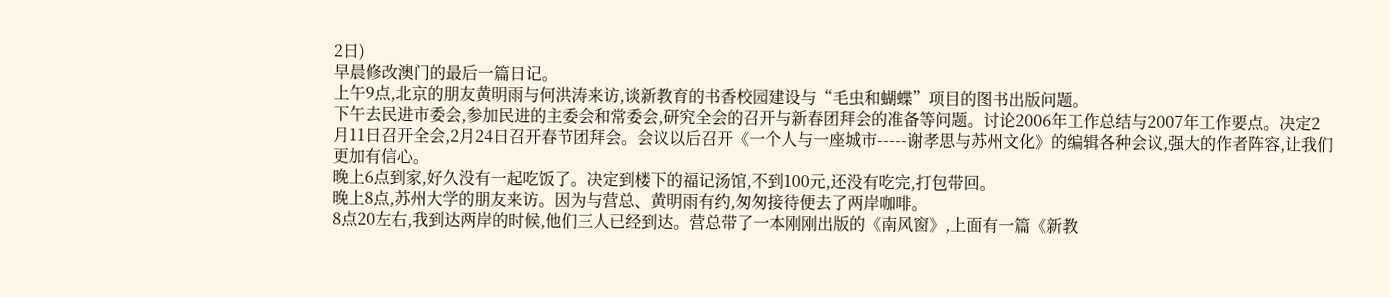2日)
早晨修改澳门的最后一篇日记。
上午9点,北京的朋友黄明雨与何洪涛来访,谈新教育的书香校园建设与“毛虫和蝴蝶”项目的图书出版问题。
下午去民进市委会,参加民进的主委会和常委会,研究全会的召开与新春团拜会的准备等问题。讨论2006年工作总结与2007年工作要点。决定2月11日召开全会,2月24日召开春节团拜会。会议以后召开《一个人与一座城市-----谢孝思与苏州文化》的编辑各种会议,强大的作者阵容,让我们更加有信心。
晚上6点到家,好久没有一起吃饭了。决定到楼下的福记汤馆,不到100元,还没有吃完,打包带回。
晚上8点,苏州大学的朋友来访。因为与营总、黄明雨有约,匆匆接待便去了两岸咖啡。
8点20左右,我到达两岸的时候,他们三人已经到达。营总带了一本刚刚出版的《南风窗》,上面有一篇《新教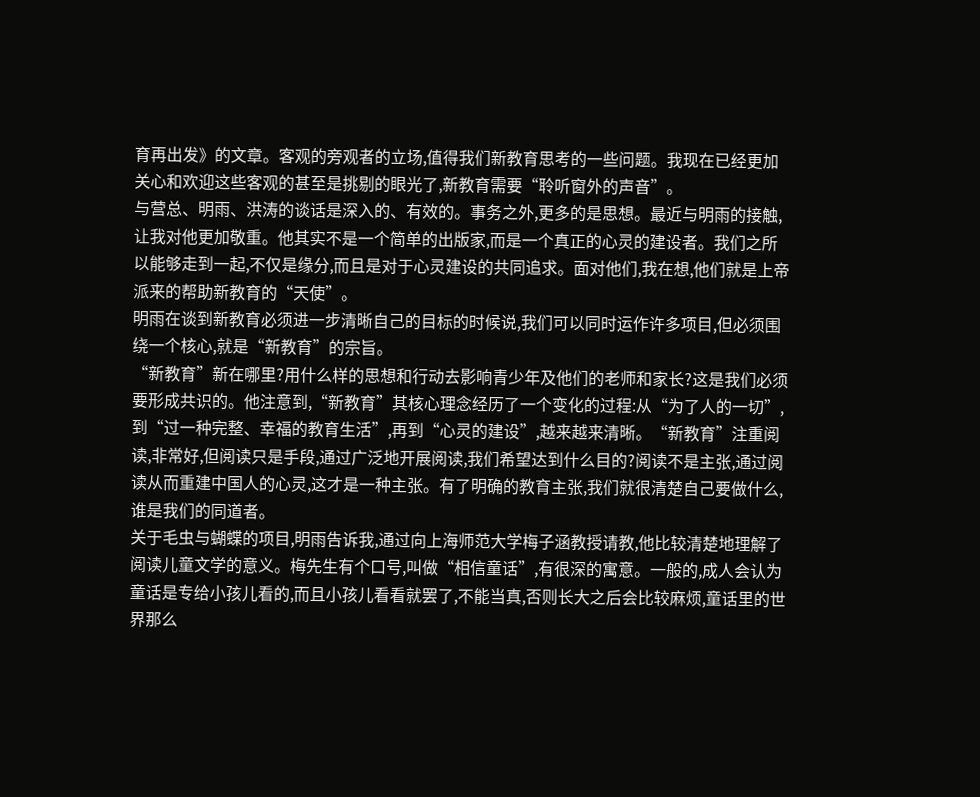育再出发》的文章。客观的旁观者的立场,值得我们新教育思考的一些问题。我现在已经更加关心和欢迎这些客观的甚至是挑剔的眼光了,新教育需要“聆听窗外的声音”。
与营总、明雨、洪涛的谈话是深入的、有效的。事务之外,更多的是思想。最近与明雨的接触,让我对他更加敬重。他其实不是一个简单的出版家,而是一个真正的心灵的建设者。我们之所以能够走到一起,不仅是缘分,而且是对于心灵建设的共同追求。面对他们,我在想,他们就是上帝派来的帮助新教育的“天使”。
明雨在谈到新教育必须进一步清晰自己的目标的时候说,我们可以同时运作许多项目,但必须围绕一个核心,就是“新教育”的宗旨。
“新教育”新在哪里?用什么样的思想和行动去影响青少年及他们的老师和家长?这是我们必须要形成共识的。他注意到,“新教育”其核心理念经历了一个变化的过程:从“为了人的一切”,到“过一种完整、幸福的教育生活”,再到“心灵的建设”,越来越来清晰。“新教育”注重阅读,非常好,但阅读只是手段,通过广泛地开展阅读,我们希望达到什么目的?阅读不是主张,通过阅读从而重建中国人的心灵,这才是一种主张。有了明确的教育主张,我们就很清楚自己要做什么,谁是我们的同道者。
关于毛虫与蝴蝶的项目,明雨告诉我,通过向上海师范大学梅子涵教授请教,他比较清楚地理解了阅读儿童文学的意义。梅先生有个口号,叫做“相信童话”,有很深的寓意。一般的,成人会认为童话是专给小孩儿看的,而且小孩儿看看就罢了,不能当真,否则长大之后会比较麻烦,童话里的世界那么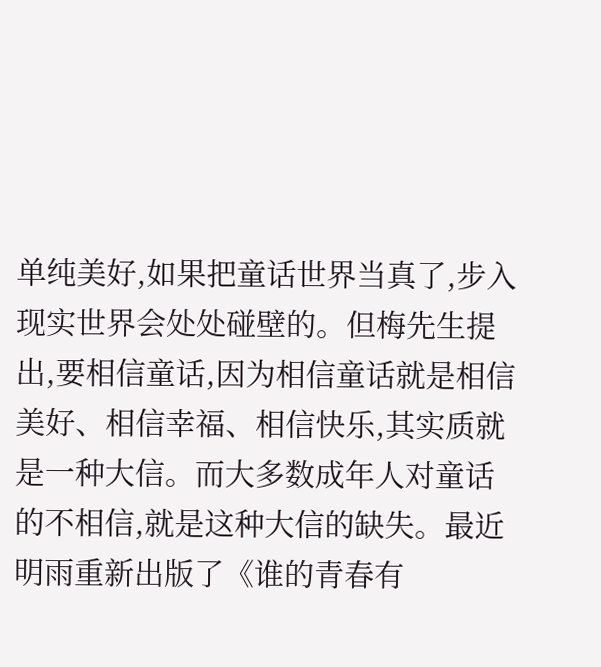单纯美好,如果把童话世界当真了,步入现实世界会处处碰壁的。但梅先生提出,要相信童话,因为相信童话就是相信美好、相信幸福、相信快乐,其实质就是一种大信。而大多数成年人对童话的不相信,就是这种大信的缺失。最近明雨重新出版了《谁的青春有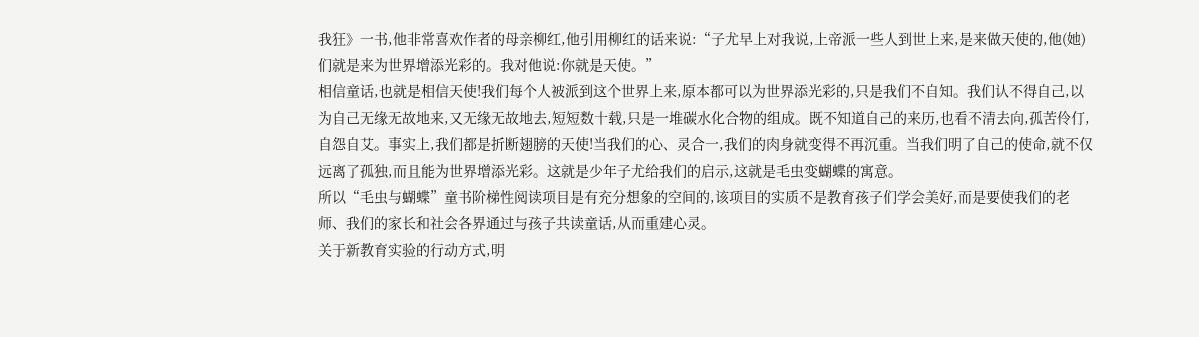我狂》一书,他非常喜欢作者的母亲柳红,他引用柳红的话来说:“子尤早上对我说,上帝派一些人到世上来,是来做天使的,他(她)们就是来为世界增添光彩的。我对他说:你就是天使。”
相信童话,也就是相信天使!我们每个人被派到这个世界上来,原本都可以为世界添光彩的,只是我们不自知。我们认不得自己,以为自己无缘无故地来,又无缘无故地去,短短数十载,只是一堆碳水化合物的组成。既不知道自己的来历,也看不清去向,孤苦伶仃,自怨自艾。事实上,我们都是折断翅膀的天使!当我们的心、灵合一,我们的肉身就变得不再沉重。当我们明了自己的使命,就不仅远离了孤独,而且能为世界增添光彩。这就是少年子尤给我们的启示,这就是毛虫变蝴蝶的寓意。
所以“毛虫与蝴蝶”童书阶梯性阅读项目是有充分想象的空间的,该项目的实质不是教育孩子们学会美好,而是要使我们的老师、我们的家长和社会各界通过与孩子共读童话,从而重建心灵。
关于新教育实验的行动方式,明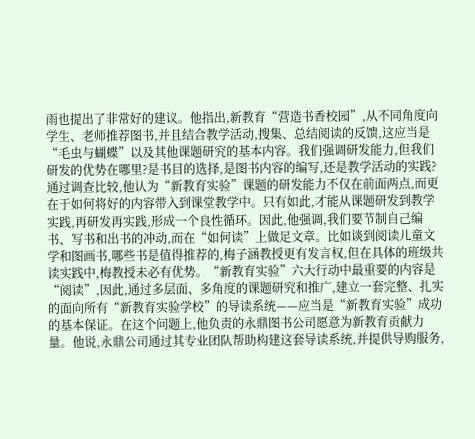雨也提出了非常好的建议。他指出,新教育“营造书香校园”,从不同角度向学生、老师推荐图书,并且结合教学活动,搜集、总结阅读的反馈,这应当是“毛虫与蝴蝶”以及其他课题研究的基本内容。我们强调研发能力,但我们研发的优势在哪里?是书目的选择,是图书内容的编写,还是教学活动的实践?通过调查比较,他认为“新教育实验”课题的研发能力不仅在前面两点,而更在于如何将好的内容带入到课堂教学中。只有如此,才能从课题研发到教学实践,再研发再实践,形成一个良性循环。因此,他强调,我们要节制自己编书、写书和出书的冲动,而在“如何读”上做足文章。比如谈到阅读儿童文学和图画书,哪些书是值得推荐的,梅子涵教授更有发言权,但在具体的班级共读实践中,梅教授未必有优势。“新教育实验”六大行动中最重要的内容是“阅读”,因此,通过多层面、多角度的课题研究和推广,建立一套完整、扎实的面向所有“新教育实验学校”的导读系统——应当是“新教育实验”成功的基本保证。在这个问题上,他负责的永鼎图书公司愿意为新教育贡献力量。他说,永鼎公司通过其专业团队帮助构建这套导读系统,并提供导购服务,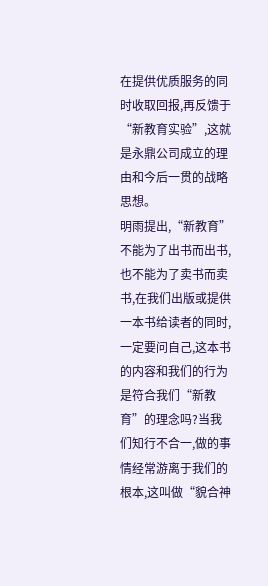在提供优质服务的同时收取回报,再反馈于“新教育实验”,这就是永鼎公司成立的理由和今后一贯的战略思想。
明雨提出,“新教育”不能为了出书而出书,也不能为了卖书而卖书,在我们出版或提供一本书给读者的同时,一定要问自己,这本书的内容和我们的行为是符合我们“新教育”的理念吗?当我们知行不合一,做的事情经常游离于我们的根本,这叫做“貌合神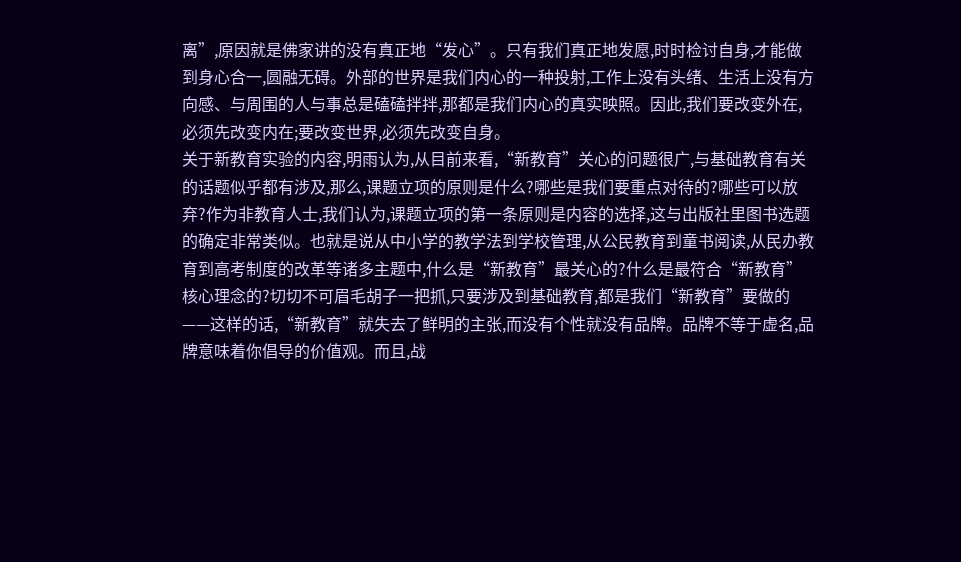离”,原因就是佛家讲的没有真正地“发心”。只有我们真正地发愿,时时检讨自身,才能做到身心合一,圆融无碍。外部的世界是我们内心的一种投射,工作上没有头绪、生活上没有方向感、与周围的人与事总是磕磕拌拌,那都是我们内心的真实映照。因此,我们要改变外在,必须先改变内在;要改变世界,必须先改变自身。
关于新教育实验的内容,明雨认为,从目前来看,“新教育”关心的问题很广,与基础教育有关的话题似乎都有涉及,那么,课题立项的原则是什么?哪些是我们要重点对待的?哪些可以放弃?作为非教育人士,我们认为,课题立项的第一条原则是内容的选择,这与出版社里图书选题的确定非常类似。也就是说从中小学的教学法到学校管理,从公民教育到童书阅读,从民办教育到高考制度的改革等诸多主题中,什么是“新教育”最关心的?什么是最符合“新教育”核心理念的?切切不可眉毛胡子一把抓,只要涉及到基础教育,都是我们“新教育”要做的——这样的话,“新教育”就失去了鲜明的主张,而没有个性就没有品牌。品牌不等于虚名,品牌意味着你倡导的价值观。而且,战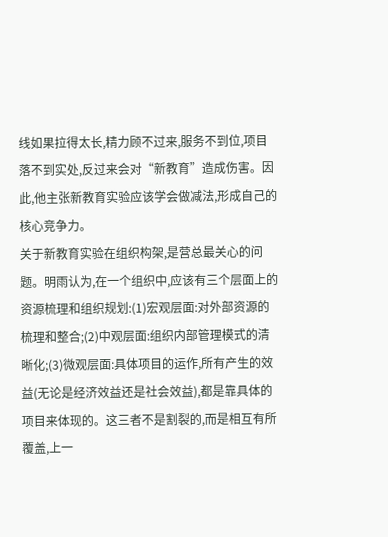线如果拉得太长,精力顾不过来,服务不到位,项目落不到实处,反过来会对“新教育”造成伤害。因此,他主张新教育实验应该学会做减法,形成自己的核心竞争力。
关于新教育实验在组织构架,是营总最关心的问题。明雨认为,在一个组织中,应该有三个层面上的资源梳理和组织规划:(1)宏观层面:对外部资源的梳理和整合;(2)中观层面:组织内部管理模式的清晰化;(3)微观层面:具体项目的运作,所有产生的效益(无论是经济效益还是社会效益),都是靠具体的项目来体现的。这三者不是割裂的,而是相互有所覆盖,上一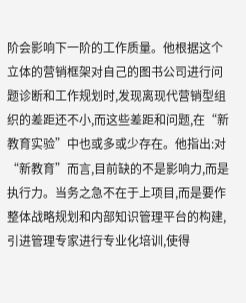阶会影响下一阶的工作质量。他根据这个立体的营销框架对自己的图书公司进行问题诊断和工作规划时,发现离现代营销型组织的差距还不小,而这些差距和问题,在“新教育实验”中也或多或少存在。他指出:对“新教育”而言,目前缺的不是影响力,而是执行力。当务之急不在于上项目,而是要作整体战略规划和内部知识管理平台的构建,引进管理专家进行专业化培训,使得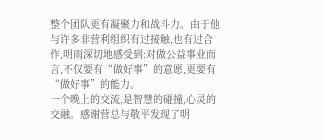整个团队更有凝聚力和战斗力。由于他与许多非营利组织有过接触,也有过合作,明雨深切地感受到:对做公益事业而言,不仅要有“做好事”的意愿,更要有“做好事”的能力。
一个晚上的交流,是智慧的碰撞,心灵的交融。感谢营总与敬平发现了明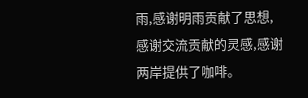雨,感谢明雨贡献了思想,感谢交流贡献的灵感,感谢两岸提供了咖啡。